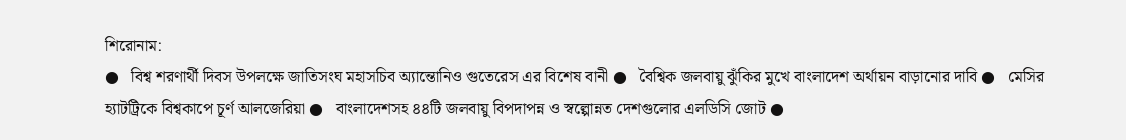শিরোনাম:
●   বিশ্ব শরণার্থী দিবস উপলক্ষে জাতিসংঘ মহাসচিব অ্যান্তোনিও গুতেরেস এর বিশেষ বানী ●   বৈশ্বিক জলবায়ু ঝুঁকির মুখে বাংলাদেশ অর্থায়ন বাড়ানোর দাবি ●   মেসির হ্যাটট্রিকে বিশ্বকাপে চূর্ণ আলজেরিয়া ●   বাংলাদেশসহ ৪৪টি জলবায়ু বিপদাপন্ন ও স্বল্পোন্নত দেশগুলোর এলডিসি জোট ●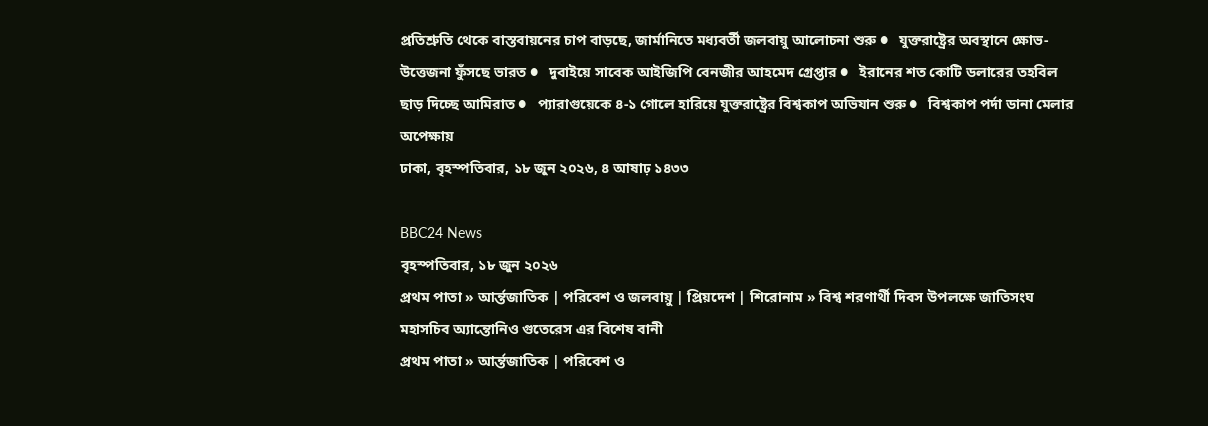প্রতিশ্রুতি থেকে বাস্তবায়নের চাপ বাড়ছে, জার্মানিতে মধ্যবর্তী জলবায়ু আলোচনা শুরু ●   যুক্তরাষ্ট্রের অবস্থানে ক্ষোভ-উত্তেজনা ফুঁসছে ভারত ●   দুবাইয়ে সাবেক আইজিপি বেনজীর আহমেদ গ্রেপ্তার ●   ইরানের শত কোটি ডলারের তহবিল ছাড় দিচ্ছে আমিরাত ●   প্যারাগুয়েকে ৪-১ গোলে হারিয়ে যুক্তরাষ্ট্রের বিশ্বকাপ অভিযান শুরু ●   বিশ্বকাপ পর্দা ডানা মেলার অপেক্ষায়
ঢাকা, বৃহস্পতিবার, ১৮ জুন ২০২৬, ৪ আষাঢ় ১৪৩৩

BBC24 News
বৃহস্পতিবার, ১৮ জুন ২০২৬
প্রথম পাতা » আর্ন্তজাতিক | পরিবেশ ও জলবায়ু | প্রিয়দেশ | শিরোনাম » বিশ্ব শরণার্থী দিবস উপলক্ষে জাতিসংঘ মহাসচিব অ্যান্তোনিও গুতেরেস এর বিশেষ বানী
প্রথম পাতা » আর্ন্তজাতিক | পরিবেশ ও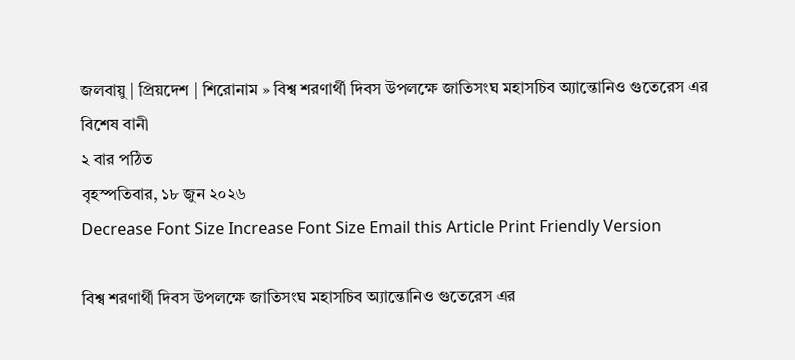জলবায়ু | প্রিয়দেশ | শিরোনাম » বিশ্ব শরণার্থী দিবস উপলক্ষে জাতিসংঘ মহাসচিব অ্যান্তোনিও গুতেরেস এর বিশেষ বানী
২ বার পঠিত
বৃহস্পতিবার, ১৮ জুন ২০২৬
Decrease Font Size Increase Font Size Email this Article Print Friendly Version

বিশ্ব শরণার্থী দিবস উপলক্ষে জাতিসংঘ মহাসচিব অ্যান্তোনিও গুতেরেস এর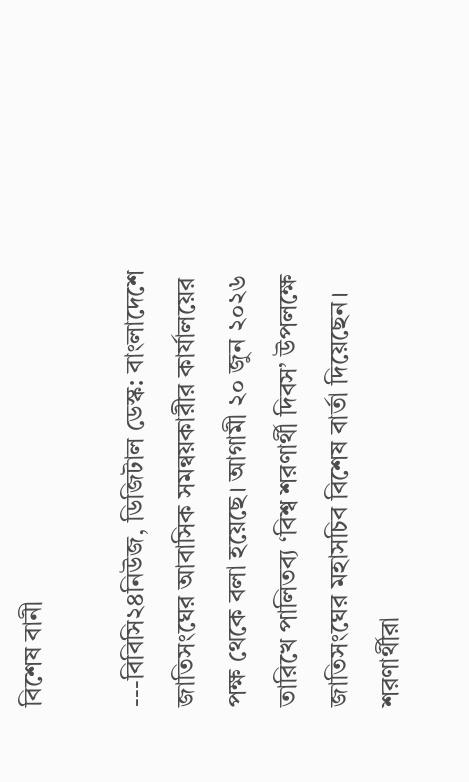বিশেষ বানী

---বিবিসি২৪নিউজ, ডিজিটাল ডেস্ক: বাংলাদেশে জাতিসংঘের আবাসিক সমন্বয়কারীর কার্যালয়ের পক্ষ থেকে বলা হয়েছে। আগামী ২০ জুন ২০২৬ তারিখে পালিতব্য ‘বিশ্ব শরণার্থী দিবস’ উপলক্ষে জাতিসংঘের মহাসচিব বিশেষ বার্তা দিয়েছেন। শরণার্থীরা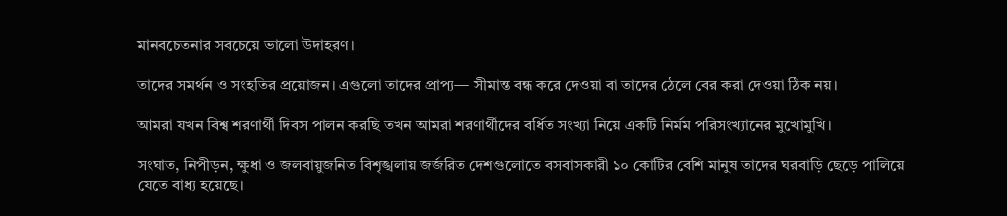মানবচেতনার সবচেয়ে ভালো উদাহরণ।

তাদের সমর্থন ও সংহতির প্রয়োজন। এগুলো তাদের প্রাপ্য— সীমান্ত বন্ধ করে দেওয়া বা তাদের ঠেলে বের করা দেওয়া ঠিক নয়।

আমরা যখন বিশ্ব শরণার্থী দিবস পালন করছি তখন আমরা শরণার্থীদের বর্ধিত সংখ্যা নিয়ে একটি নির্মম পরিসংখ্যানের মুখোমুখি।

সংঘাত, নিপীড়ন, ক্ষুধা ও জলবায়ুজনিত বিশৃঙ্খলায় জর্জরিত দেশগুলোতে বসবাসকারী ১০ কোটির বেশি মানুষ তাদের ঘরবাড়ি ছেড়ে পালিয়ে যেতে বাধ্য হয়েছে।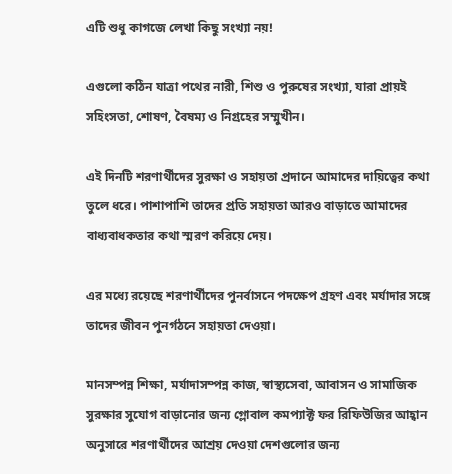এটি শুধু কাগজে লেখা কিছু সংখ্যা নয়!

এগুলো কঠিন যাত্রা পথের নারী, শিশু ও পুরুষের সংখ্যা, যারা প্রায়ই সহিংসতা, শোষণ, বৈষম্য ও নিগ্রহের সম্মুখীন।

এই দিনটি শরণার্থীদের সুরক্ষা ও সহায়তা প্রদানে আমাদের দায়িত্বের কথা তুলে ধরে। পাশাপাশি তাদের প্রতি সহায়তা আরও বাড়াতে আমাদের বাধ্যবাধকতার কথা স্মরণ করিয়ে দেয়।

এর মধ্যে রয়েছে শরণার্থীদের পুনর্বাসনে পদক্ষেপ গ্রহণ এবং মর্যাদার সঙ্গে তাদের জীবন পুনর্গঠনে সহায়তা দেওয়া।

মানসম্পন্ন শিক্ষা, মর্যাদাসম্পন্ন কাজ, স্বাস্থ্যসেবা, আবাসন ও সামাজিক সুরক্ষার সুযোগ বাড়ানোর জন্য গ্লোবাল কমপ্যাক্ট ফর রিফিউজির আহ্বান অনুসারে শরণার্থীদের আশ্রয় দেওয়া দেশগুলোর জন্য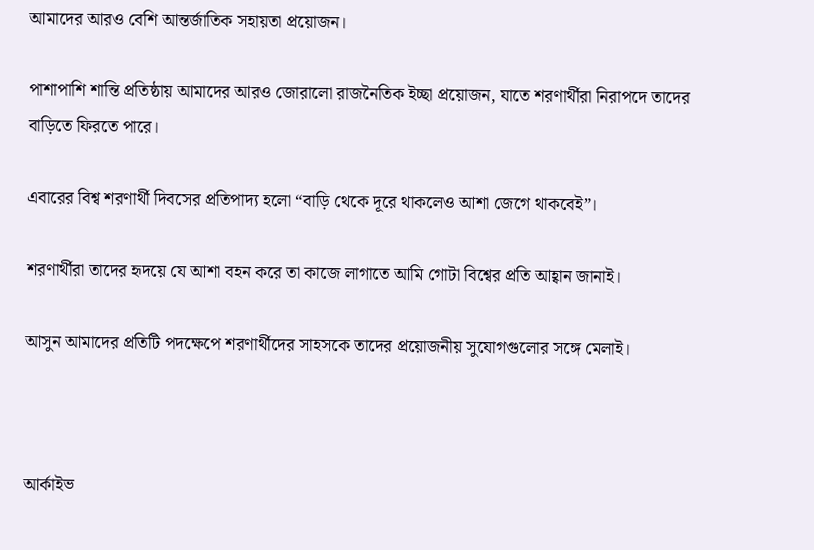আমাদের আরও বেশি আন্তর্জাতিক সহায়তা প্রয়োজন।

পাশাপাশি শান্তি প্রতিষ্ঠায় আমাদের আরও জোরালো রাজনৈতিক ইচ্ছা প্রয়োজন, যাতে শরণার্থীরা নিরাপদে তাদের বাড়িতে ফিরতে পারে।

এবারের বিশ্ব শরণার্থী দিবসের প্রতিপাদ্য হলো “বাড়ি থেকে দূরে থাকলেও আশা জেগে থাকবেই”।

শরণার্থীরা তাদের হৃদয়ে যে আশা বহন করে তা কাজে লাগাতে আমি গোটা বিশ্বের প্রতি আহ্বান জানাই।

আসুন আমাদের প্রতিটি পদক্ষেপে শরণার্থীদের সাহসকে তাদের প্রয়োজনীয় সুযোগগুলোর সঙ্গে মেলাই।



আর্কাইভ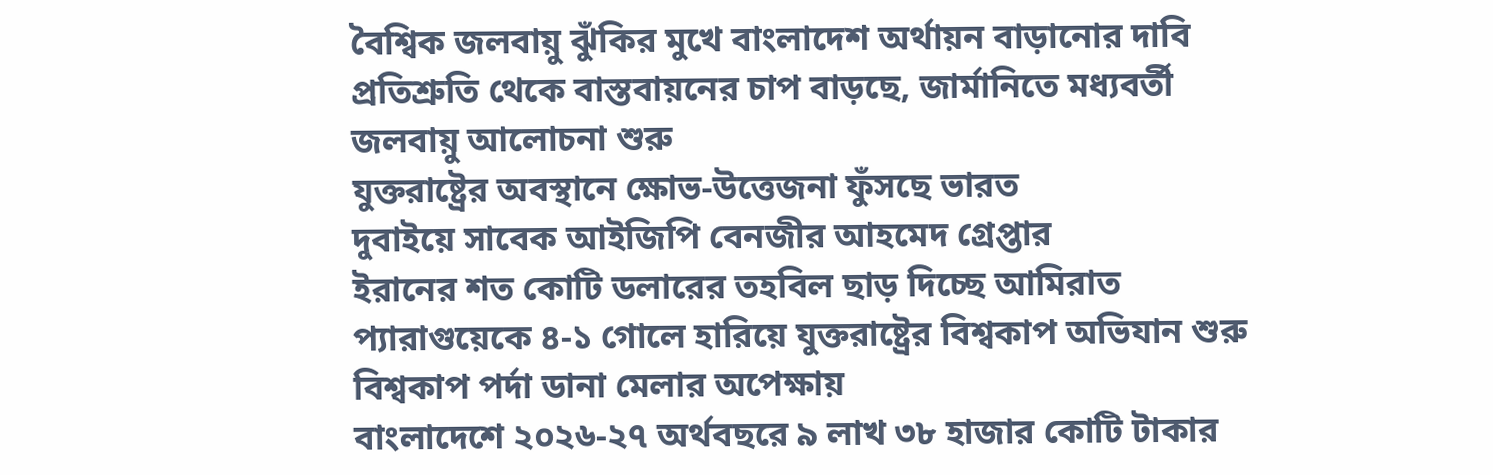বৈশ্বিক জলবায়ু ঝুঁকির মুখে বাংলাদেশ অর্থায়ন বাড়ানোর দাবি
প্রতিশ্রুতি থেকে বাস্তবায়নের চাপ বাড়ছে, জার্মানিতে মধ্যবর্তী জলবায়ু আলোচনা শুরু
যুক্তরাষ্ট্রের অবস্থানে ক্ষোভ-উত্তেজনা ফুঁসছে ভারত
দুবাইয়ে সাবেক আইজিপি বেনজীর আহমেদ গ্রেপ্তার
ইরানের শত কোটি ডলারের তহবিল ছাড় দিচ্ছে আমিরাত
প্যারাগুয়েকে ৪-১ গোলে হারিয়ে যুক্তরাষ্ট্রের বিশ্বকাপ অভিযান শুরু
বিশ্বকাপ পর্দা ডানা মেলার অপেক্ষায়
বাংলাদেশে ২০২৬-২৭ অর্থবছরে ৯ লাখ ৩৮ হাজার কোটি টাকার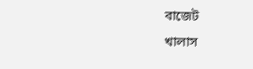বাজেট
খালাস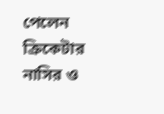পেলেন ক্রিকেটার নাসির ও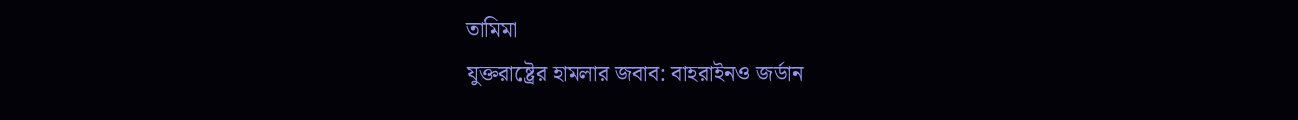তামিমা
যুক্তরাষ্ট্রের হামলার জবাব: বাহরাইনও জর্ডান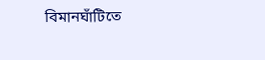বিমানঘাঁটিতে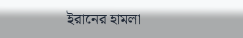ইরানের হামলা